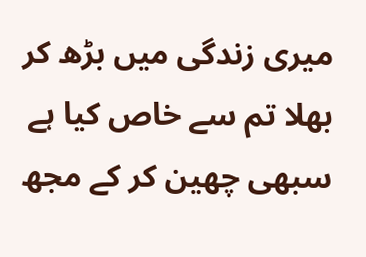میری زندگی میں بڑھ کر بھلا تم سے خاص کیا ہے
سبھی چھین کر کے مجھ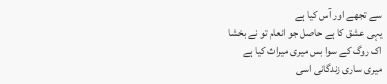سے تجھے اور آس کیا ہے
یہی عشق کا ہے حاصل جو انعام تو نے بخشا
اک روگ کے سوا بس میری میراث کیا ہے
میری ساری زندگانی اسی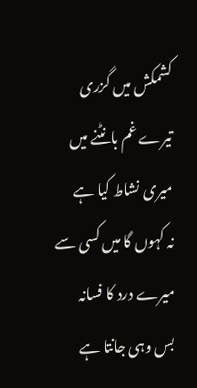کشمکش میں گزری
تیرے غم بانٹنے میں میری نشاط کیا ہے
نہ کہوں گا میں کسی سے میرے درد کا فسانہ
بس وہی جانتا ہے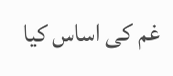غم کی اساس کیا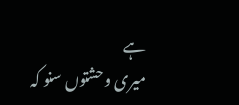ہے
میری وحشتوں سنو کہ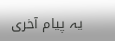یہ پیام آخری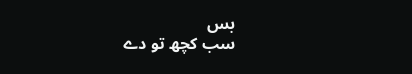بس
سب کچھ تو دے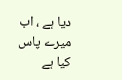دیا ہے ، اب میرے پاس کیا ہے